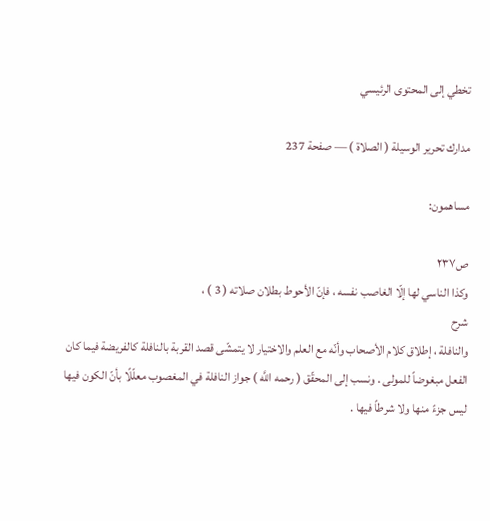تخطي إلى المحتوى الرئيسي

مدارك تحرير الوسيلة ( الصلاة ) — صفحة 237

مساهمون:

ص٢٣٧
وكذا الناسي لها إلّا الغاصب نفسه ، فإنّ الأحوط بطلان صلاته ( 3 ) ،
شرح
والنافلة ، إطلاق كلام الأصحاب وأنّه مع العلم والاختيار لا يتمشّى قصد القربة بالنافلة كالفريضة فيما كان الفعل مبغوضاً للمولى . ونسب إلى المحقّق ( رحمه اللَّه ) جواز النافلة في المغصوب معلّلًا بأنّ الكون فيها ليس جزءً منها ولا شرطاً فيها .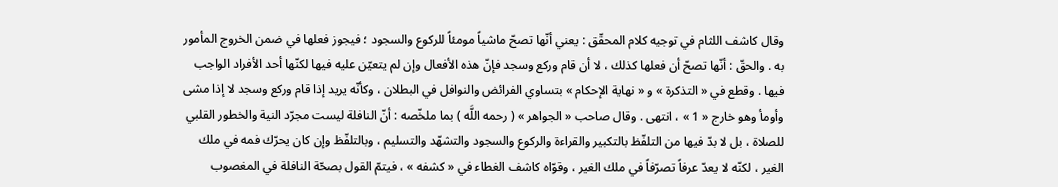وقال كاشف اللثام في توجيه كلام المحقّق : يعني أنّها تصحّ ماشياً مومئاً للركوع والسجود ؛ فيجوز فعلها في ضمن الخروج المأمور به . والحقّ : أنّها تصحّ أن فعلها كذلك ، لا أن قام وركع وسجد فإنّ هذه الأفعال وإن لم يتعيّن عليه فيها لكنّها أحد الأفراد الواجب فيها . وقطع في « التذكرة » و « نهاية الإحكام » بتساوي الفرائض والنوافل في البطلان ، وكأنّه يريد إذا قام وركع وسجد لا إذا مشى وأومأ وهو خارج « 1 » ، انتهى . وقال صاحب « الجواهر » ( رحمه اللَّه ) بما ملخّصه : أنّ النافلة ليست مجرّد النية والخطور القلبي للصلاة ، بل لا بدّ فيها من التلفّظ بالتكبير والقراءة والركوع والسجود والتشهّد والتسليم ، وبالتلفّظ وإن كان يحرّك فمه في ملك الغير ، لكنّه لا يعدّ عرفاً تصرّفاً في ملك الغير ، وقوّاه كاشف الغطاء في « كشفه » ، فيتمّ القول بصحّة النافلة في المغصوب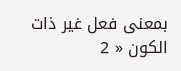بمعنى فعل غير ذات الكون « 2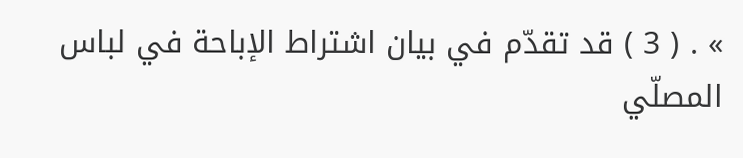» . ( 3 ) قد تقدّم في بيان اشتراط الإباحة في لباس المصلّي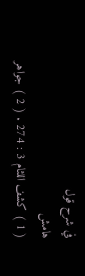في شرح قول
هامش
( 1 ) كشف اللثام 3 : 274 . ( 2 ) جواهر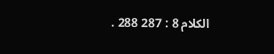الكلام 8 : 287 288 .